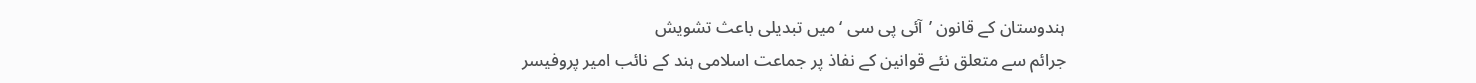ہندوستان کے قانون ’آئی پی سی ‘میں تبدیلی باعث تشویش
جرائم سے متعلق نئے قوانین کے نفاذ پر جماعت اسلامی ہند کے نائب امیر پروفیسر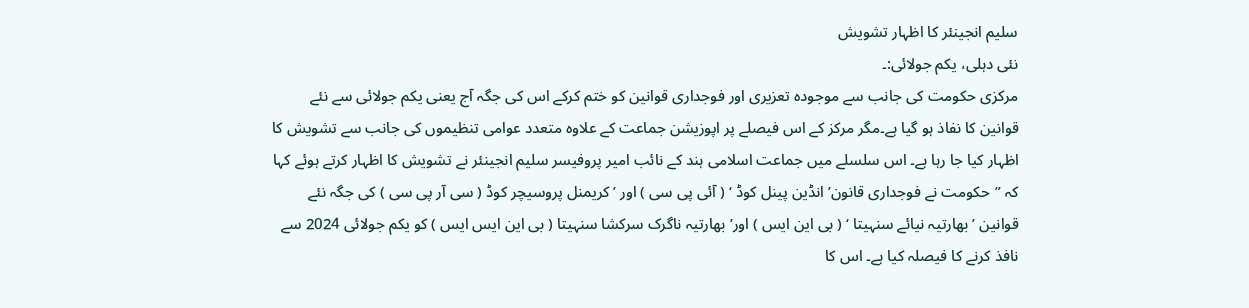سلیم انجینئر کا اظہار تشویش
نئی دہلی، یکم جولائی:۔
مرکزی حکومت کی جانب سے موجودہ تعزیری اور فوجداری قوانین کو ختم کرکے اس کی جگہ آج یعنی یکم جولائی سے نئے قوانین کا نفاذ ہو گیا ہے۔مگر مرکز کے اس فیصلے پر اپوزیشن جماعت کے علاوہ متعدد عوامی تنظیموں کی جانب سے تشویش کا اظہار کیا جا رہا ہے۔ اس سلسلے میں جماعت اسلامی ہند کے نائب امیر پروفیسر سلیم انجینئر نے تشویش کا اظہار کرتے ہوئے کہا کہ ”حکومت نے فوجداری قانون’ انڈین پینل کوڈ ‘ ( آئی پی سی ) اور ’ کریمنل پروسیچر کوڈ ( سی آر پی سی ) کی جگہ نئے قوانین ’ بھارتیہ نیائے سنہیتا ‘ ( بی این ایس ) اور’ بھارتیہ ناگرک سرکشا سنہیتا ( بی این ایس ایس ) کو یکم جولائی 2024 سے نافذ کرنے کا فیصلہ کیا ہے۔ اس کا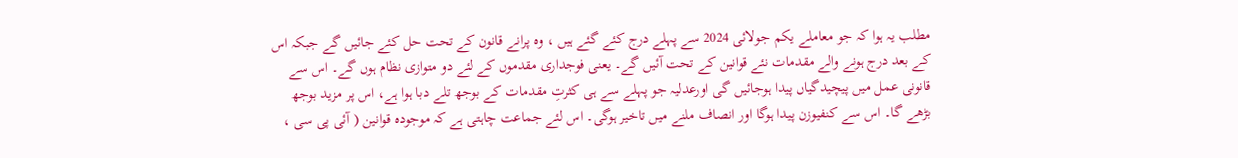مطلب یہ ہوا کہ جو معاملے یکم جولائی 2024 سے پہلے درج کئے گئے ہیں ، وہ پرانے قانون کے تحت حل کئے جائیں گے جبکہ اس کے بعد درج ہونے والے مقدمات نئے قوانین کے تحت آئیں گے۔ یعنی فوجداری مقدموں کے لئے دو متوازی نظام ہوں گے۔ اس سے قانونی عمل میں پیچیدگیاں پیدا ہوجائیں گی اورعدلیہ جو پہلے سے ہی کثرتِ مقدمات کے بوجھ تلے دبا ہوا ہے، اس پر مزید بوجھ بڑھے گا۔ اس سے کنفیوزن پیدا ہوگا اور انصاف ملنے میں تاخیر ہوگی۔ اس لئے جماعت چاہتی ہے کہ موجودہ قوانین ( آئی پی سی ،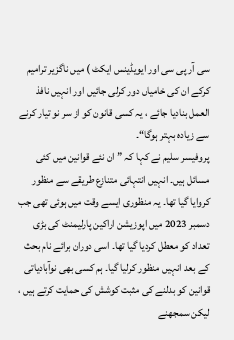سی آر پی سی اور ایویڈینس ایکٹ ) میں ناگزیر ترامیم کرکے ان کی خامیاں دور کرلی جائیں اور انہیں نافذ العمل بنادیا جائے ، یہ کسی قانون کو از سر نو تیار کرنے سے زیادہ بہتر ہوگا“۔
پروفیسر سلیم نے کہا کہ ” ان نئے قوانین میں کئی مسائل ہیں۔ انہیں انتہائی متنازع طریقے سے منظور کروایا گیا تھا۔ یہ منظوری ایسے وقت میں ہوئی تھی جب دسمبر 2023 میں اپوزیشن اراکین پارلیمنٹ کی بڑی تعداد کو معطل کردیا گیا تھا۔ اسی دوران برائے نام بحث کے بعد انہیں منظور کرلیا گیا۔ ہم کسی بھی نوآبادیاتی قوانین کو بدلنے کی مثبت کوشش کی حمایت کرتے ہیں ، لیکن سمجھنے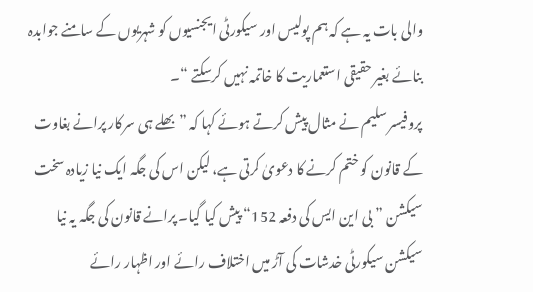والی بات یہ ہے کہ ہم پولیس اور سیکورٹی ایجنسیوں کو شہریوں کے سامنے جوابدہ بنائے بغیر حقیقی استعماریت کا خاتمہ نہیں کرسکتے “۔
پروفیسر سلیم نے مثال پیش کرتے ہوئے کہا کہ ” بھلے ہی سرکار پرانے بغاوت کے قانون کو ختم کرنے کا دعویٰ کرتی ہے، لیکن اس کی جگہ ایک نیا زیادہ سخت سیکشن ” بی این ایس کی دفعہ 152“ پیش کیا گیا۔ پرانے قانون کی جگہ یہ نیا سیکشن سیکورٹی خدشات کی آڑ میں اختلاف رائے اور اظہار رائے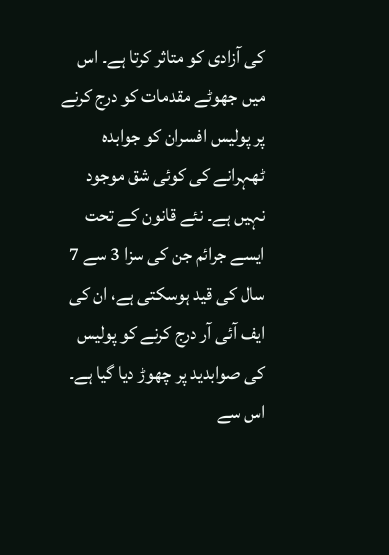کی آزادی کو متاثر کرتا ہے۔ اس میں جھوٹے مقدمات کو درج کرنے پر پولیس افسران کو جوابدہ ٹھہرانے کی کوئی شق موجود نہیں ہے۔ نئے قانون کے تحت ایسے جرائم جن کی سزا 3 سے 7 سال کی قید ہوسکتی ہے، ان کی ایف آئی آر درج کرنے کو پولیس کی صوابدید پر چھوڑ دیا گیا ہے۔ اس سے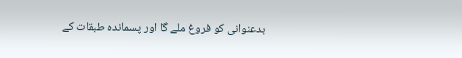بدعنوانی کو فروغ ملے گا اور پسماندہ طبقات کے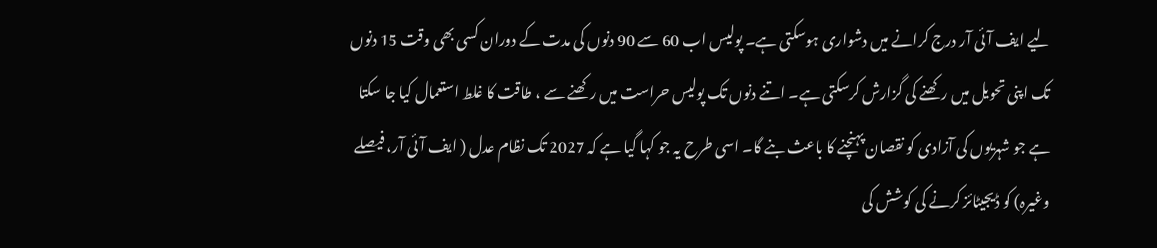لیے ایف آئی آر درج کرانے میں دشواری ہوسکتی ہے۔ پولیس اب 60 سے 90 دنوں کی مدت کے دوران کسی بھی وقت 15 دنوں تک اپنی تحویل میں رکھنے کی گزارش کرسکتی ہے۔ اتنے دنوں تک پولیس حراست میں رکھنے سے ، طاقت کا غلط استعمال کیا جا سکتا ہے جو شہریوں کی آزادی کو نقصان پہنچنے کا باعث بنے گا۔ اسی طرح یہ جو کہا گیا ہے کہ 2027 تک نظام عدل ( ایف آئی آر، فیصلے وغیرہ) کو ڈیجیٹائز کرنے کی کوشش کی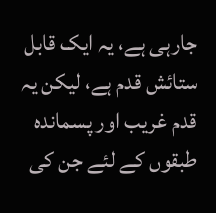جارہی ہے، یہ ایک قابل ستائش قدم ہے، لیکن یہ قدم غریب اور پسماندہ طبقوں کے لئے جن کی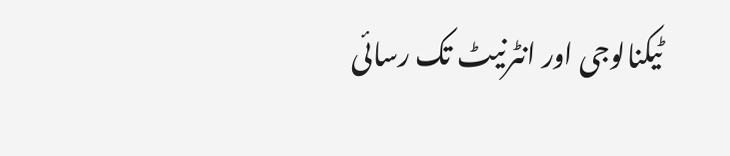ٹیکنالوجی اور انٹرنیٹ تک رسائی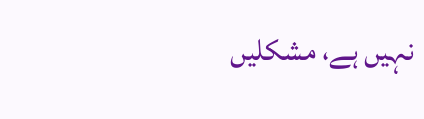نہیں ہے، مشکلیں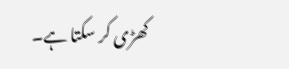کھڑی کر سکتا ہے۔